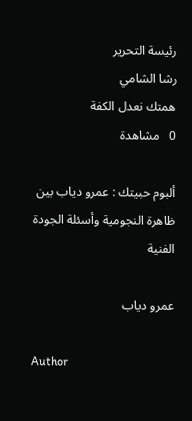رئيسة التحرير
رشا الشامي
همتك نعدل الكفة
0   مشاهدة

ألبوم حبيتك : عمرو دياب بين ظاهرة النجومية وأسئلة الجودة الفنية

عمرو دياب

Author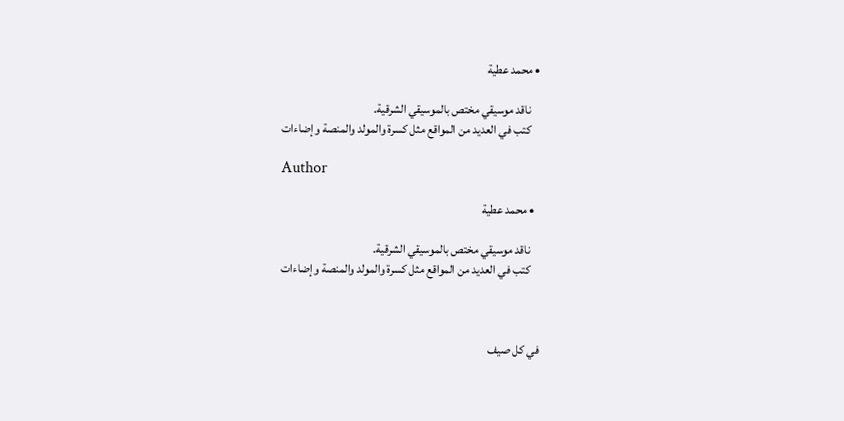• محمد عطية

    ناقد موسيقي مختص بالموسيقي الشرقية.
    كتب في العديد من المواقع مثل كسرة والمولد والمنصة وإضاءات

Author

  • محمد عطية

    ناقد موسيقي مختص بالموسيقي الشرقية.
    كتب في العديد من المواقع مثل كسرة والمولد والمنصة وإضاءات



في كل صيف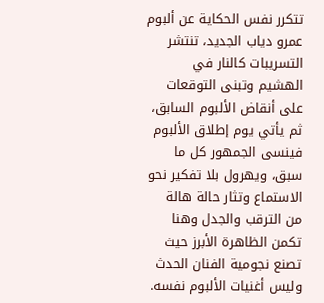تتكرر نفس الحكاية عن ألبوم عمرو دياب الجديد، تنتشر التسريبات كالنار في الهشيم وتبنى التوقعات على أنقاض الألبوم السابق، ثم يأتي يوم إطلاق الألبوم فينسى الجمهور كل ما سبق، ويهرول بلا تفكير نحو الاستماع وتثار حالة هالة من الترقب والجدل وهنا تكمن الظاهرة الأبرز حيث تصنع نجومية الفنان الحدث وليس أغنيات الألبوم نفسه.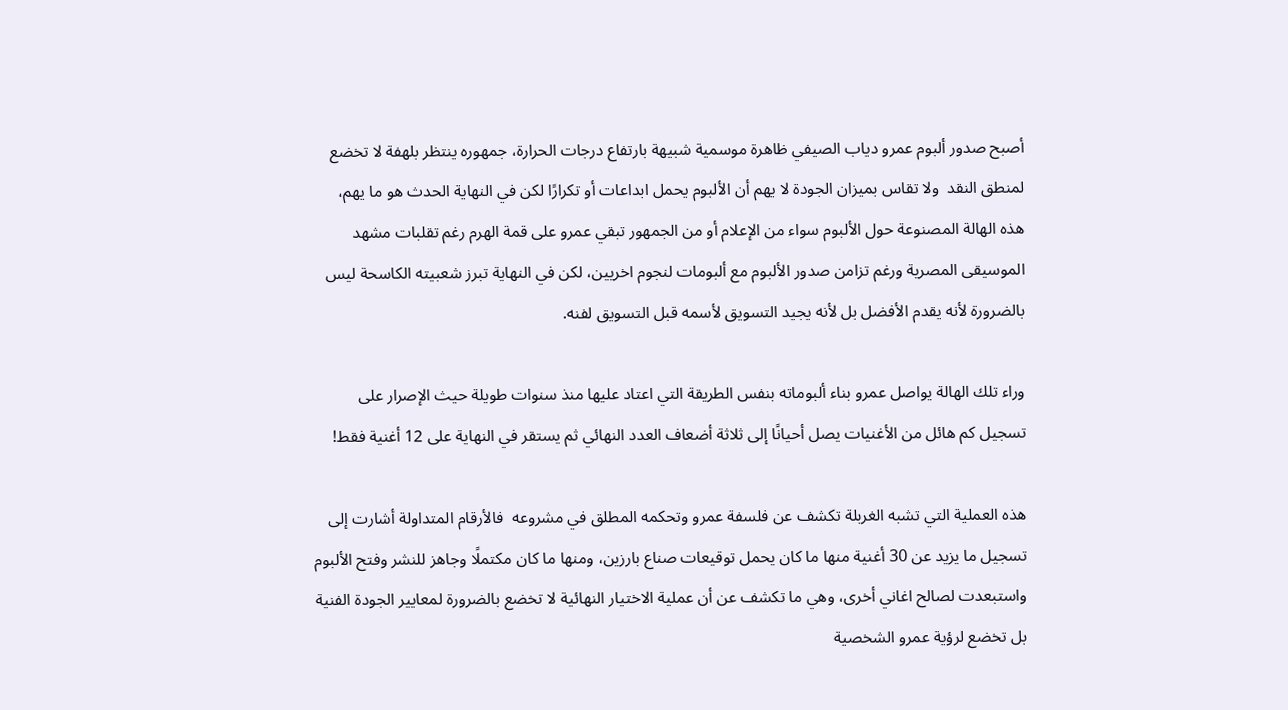أصبح صدور ألبوم عمرو دياب الصيفي ظاهرة موسمية شبيهة بارتفاع درجات الحرارة، جمهوره ينتظر بلهفة لا تخضع لمنطق النقد  ولا تقاس بميزان الجودة لا يهم أن الألبوم يحمل ابداعات أو تكرارًا لكن في النهاية الحدث هو ما يهم، هذه الهالة المصنوعة حول الألبوم سواء من الإعلام أو من الجمهور تبقي عمرو على قمة الهرم رغم تقلبات مشهد الموسيقى المصرية ورغم تزامن صدور الألبوم مع ألبومات لنجوم اخريين، لكن في النهاية تبرز شعبيته الكاسحة ليس بالضرورة لأنه يقدم الأفضل بل لأنه يجيد التسويق لأسمه قبل التسويق لفنه.

وراء تلك الهالة يواصل عمرو بناء ألبوماته بنفس الطريقة التي اعتاد عليها منذ سنوات طويلة حيث الإصرار على تسجيل كم هائل من الأغنيات يصل أحيانًا إلى ثلاثة أضعاف العدد النهائي ثم يستقر في النهاية على 12 أغنية فقط!

هذه العملية التي تشبه الغربلة تكشف عن فلسفة عمرو وتحكمه المطلق في مشروعه  فالأرقام المتداولة أشارت إلى تسجيل ما يزيد عن 30 أغنية منها ما كان يحمل توقيعات صناع بارزين، ومنها ما كان مكتملًا وجاهز للنشر وفتح الألبوم واستبعدت لصالح اغاني أخرى، وهي ما تكشف عن أن عملية الاختيار النهائية لا تخضع بالضرورة لمعايير الجودة الفنية بل تخضع لرؤية عمرو الشخصية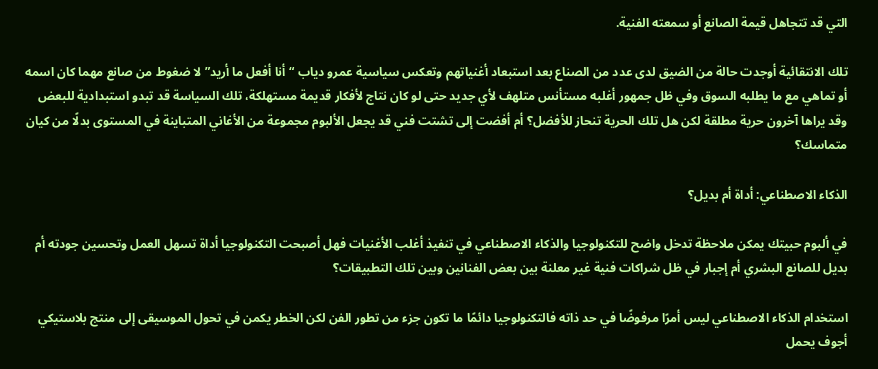التي قد تتجاهل قيمة الصانع أو سمعته الفنية.

تلك الانتقائية أوجدت حالة من الضيق لدى عدد من الصناع بعد استبعاد أغنياتهم وتعكس سياسية عمرو دياب “أنا أفعل ما أريد”لا ضغوط من صانع مهما كان اسمه أو تماهي مع ما يطلبه السوق وفي ظل جمهور أغلبه مستأنس متلهف لأي جديد حتى لو كان نتاج لأفكار قديمة مستهلكة، تلك السياسة قد تبدو استبدادية للبعض وقد يراها آخرون حرية مطلقة لكن هل تلك الحرية تنحاز للأفضل؟ أم أفضت إلى تشتت فني قد يجعل الألبوم مجموعة من الأغاني المتباينة في المستوى بدلًا من كيان متماسك؟

الذكاء الاصطناعي: أداة أم بديل؟

في ألبوم حبيتك يمكن ملاحظة تدخل واضح للتكنولوجيا والذكاء الاصطناعي في تنفيذ أغلب الأغنيات فهل أصبحت التكنولوجيا أداة تسهل العمل وتحسين جودته أم بديل للصانع البشري أم إجبار في ظل شراكات فنية غير معلنة بين بعض الفنانين وبين تلك التطبيقات؟

استخدام الذكاء الاصطناعي ليس أمرًا مرفوضًا في حد ذاته فالتكنولوجيا دائمًا ما تكون جزء من تطور الفن لكن الخطر يكمن في تحول الموسيقى إلى منتج بلاستيكي أجوف يحمل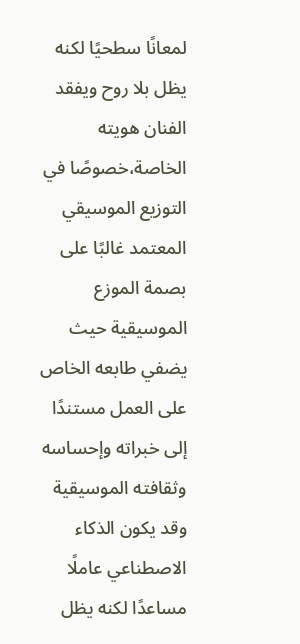لمعانًا سطحيًا لكنه يظل بلا روح ويفقد الفنان هويته الخاصة،خصوصًا في التوزيع الموسيقي المعتمد غالبًا على بصمة الموزع الموسيقية حيث يضفي طابعه الخاص على العمل مستندًا إلى خبراته وإحساسه وثقافته الموسيقية وقد يكون الذكاء الاصطناعي عاملًا مساعدًا لكنه يظل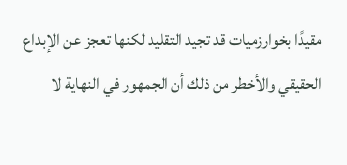مقيدًا بخوارزميات قد تجيد التقليد لكنها تعجز عن الإبداع الحقيقي والأخطر من ذلك أن الجمهور في النهاية لا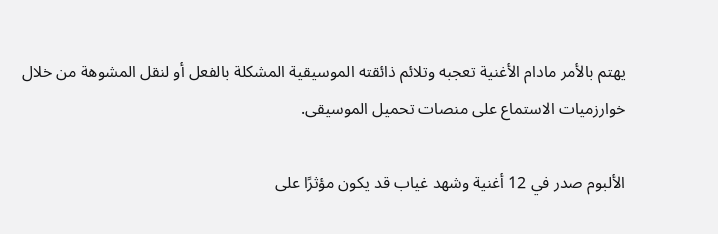يهتم بالأمر مادام الأغنية تعجبه وتلائم ذائقته الموسيقية المشكلة بالفعل أو لنقل المشوهة من خلال خوارزميات الاستماع على منصات تحميل الموسيقى.

الألبوم صدر في 12 أغنية وشهد غياب قد يكون مؤثرًا على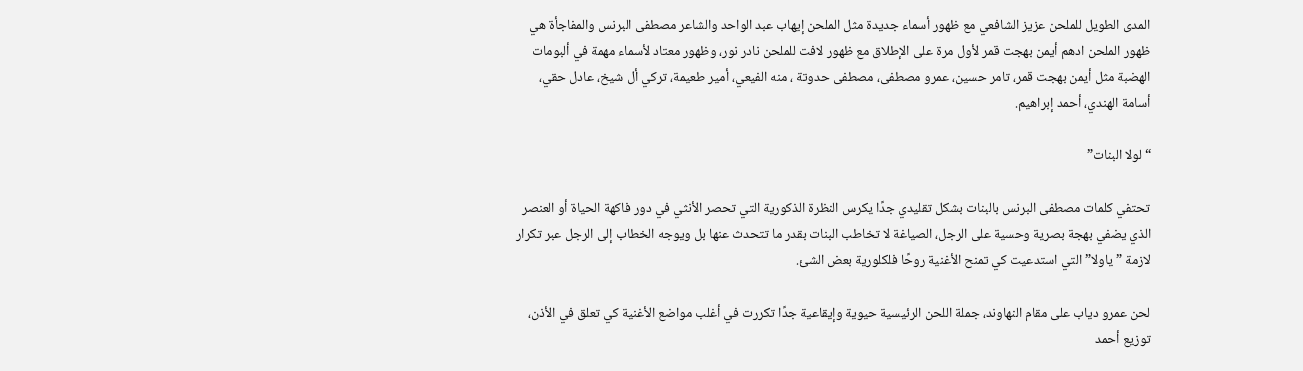المدى الطويل للملحن عزيز الشافعي مع ظهور أسماء جديدة مثل الملحن إيهاب عبد الواحد والشاعر مصطفى البرنس والمفاجأة هي ظهور الملحن ادهم أيمن بهجت قمر لأول مرة على الإطلاق مع ظهور لافت للملحن نادر نور، وظهور معتاد لأسماء مهمة في ألبومات الهضبة مثل أيمن بهجت قمر، تامر حسين، عمرو مصطفى، مصطفى حدوتة ، منه الفيعي، أمير طعيمة، تركي أل شيخ، عادل حقي، أسامة الهندي، أحمد إبراهيم.

“لولا البنات”

تحتفي كلمات مصطفى البرنس بالبنات بشكل تقليدي جدًا يكرس النظرة الذكورية التي تحصر الأنثي في دور فاكهة الحياة أو العنصر الذي يضفي بهجة بصرية وحسية على الرجل، الصياغة لا تخاطب البنات بقدر ما تتحدث عنها بل ويوجه الخطاب إلى الرجل عبر تكرار لازمة ” ياولا” التي استدعيت كي تمنح الأغنية روحًا فلكلورية بعض الشئ.

لحن عمرو دياب على مقام النهاوند، جملة اللحن الرئيسية حيوية وإيقاعية جدًا تكررت في أغلب مواضع الأغنية كي تعلق في الأذن، توزيع أحمد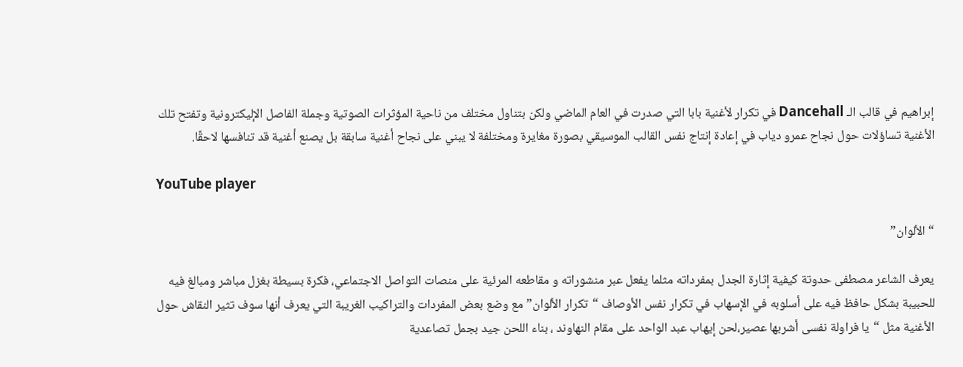إبراهيم في قالب الـ Dancehall في تكرار لأغنية بابا التي صدرت في العام الماضي ولكن بتناول مختلف من ناحية المؤثرات الصوتية وجملة الفاصل الإليكترونية وتفتح تلك الأغنية تساؤلات حول نجاح عمرو دياب في إعادة إنتاج نفس القالب الموسيقي بصورة مغايرة ومختلفة لا يبني على نجاح أغنية سابقة بل يصنع أغنية قد تنافسها لاحقًا.

YouTube player

“الألوان”

يعرف الشاعر مصطفى حدوتة كيفية إثارة الجدل بمفرداته مثلما يفعل عبر منشوراته و مقاطعه المرئية على منصات التواصل الاجتماعي، فكرة بسيطة بغزل مباشر ومبالغ فيه للحبيبة بشكل حافظ فيه على أسلوبه في الإسهاب في تكرار نفس الأوصاف “تكرار الألوان” مع وضع بعض المفردات والتراكيب الغريبة التي يعرف أنها سوف تثير النقاش حول الأغنية مثل “يا فراولة نفسى أشربها عصير،لحن إيهاب عبد الواحد على مقام النهاوند ، بناء اللحن جيد بجمل تصاعدية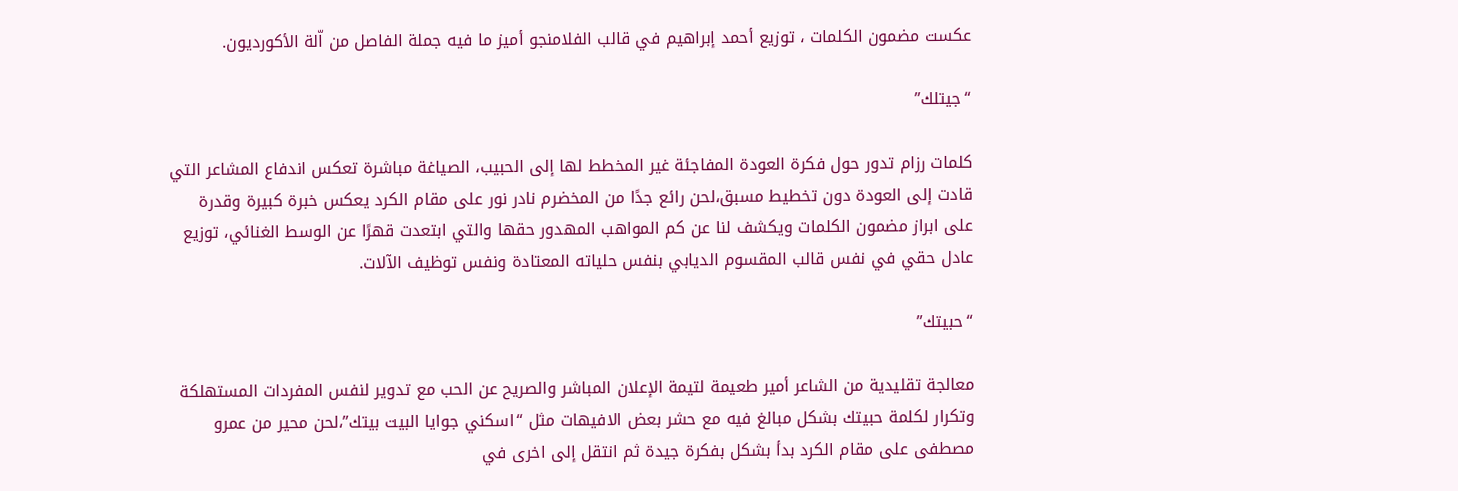عكست مضمون الكلمات ، توزيع أحمد إبراهيم في قالب الفلامنجو أميز ما فيه جملة الفاصل من اّلة الأكورديون.

“جيتلك”

كلمات رزام تدور حول فكرة العودة المفاجئة غير المخطط لها إلى الحبيب، الصياغة مباشرة تعكس اندفاع المشاعر التي قادت إلى العودة دون تخطيط مسبق،لحن رائع جدًا من المخضرم نادر نور على مقام الكرد يعكس خبرة كبيرة وقدرة على ابراز مضمون الكلمات ويكشف لنا عن كم المواهب المهدور حقها والتي ابتعدت قهرًا عن الوسط الغنائي، توزيع عادل حقي في نفس قالب المقسوم الديابي بنفس حلياته المعتادة ونفس توظيف الآلات.

“حبيتك”

معالجة تقليدية من الشاعر أمير طعيمة لتيمة الإعلان المباشر والصريح عن الحب مع تدوير لنفس المفردات المستهلكة وتكرار لكلمة حبيتك بشكل مبالغ فيه مع حشر بعض الافيهات مثل “اسكني جوايا البيت بيتك”،لحن محير من عمرو مصطفى على مقام الكرد بدأ بشكل بفكرة جيدة ثم انتقل إلى اخرى في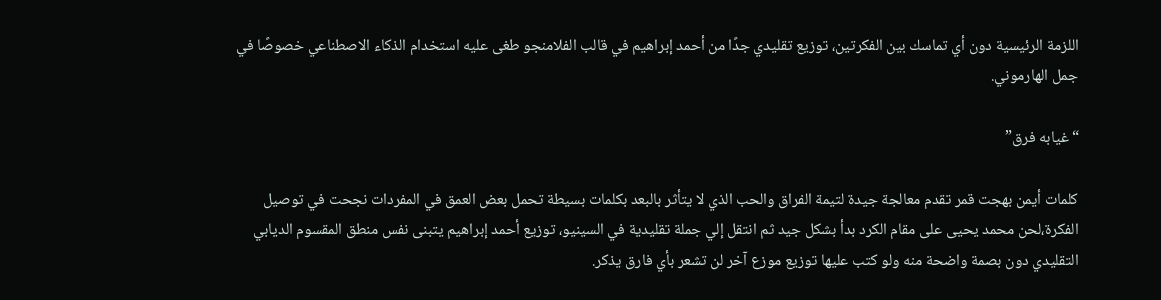اللزمة الرئيسية دون أي تماسك بين الفكرتين، توزيع تقليدي جدًا من أحمد إبراهيم في قالب الفلامنجو طغى عليه استخدام الذكاء الاصطناعي خصوصًا في جمل الهارموني.

“غيابه فرق”

كلمات أيمن بهجت قمر تقدم معالجة جيدة لتيمة الفراق والحب الذي لا يتأثر بالبعد بكلمات بسيطة تحمل بعض العمق في المفردات نجحت في توصيل الفكرة،لحن محمد يحيى على مقام الكرد بدأ بشكل جيد ثم انتقل إلي جملة تقليدية في السينيو، توزيع أحمد إبراهيم يتبنى نفس منطق المقسوم الديابي التقليدي دون بصمة واضحة منه ولو كتب عليها توزيع موزع آخر لن تشعر بأي فارق يذكر.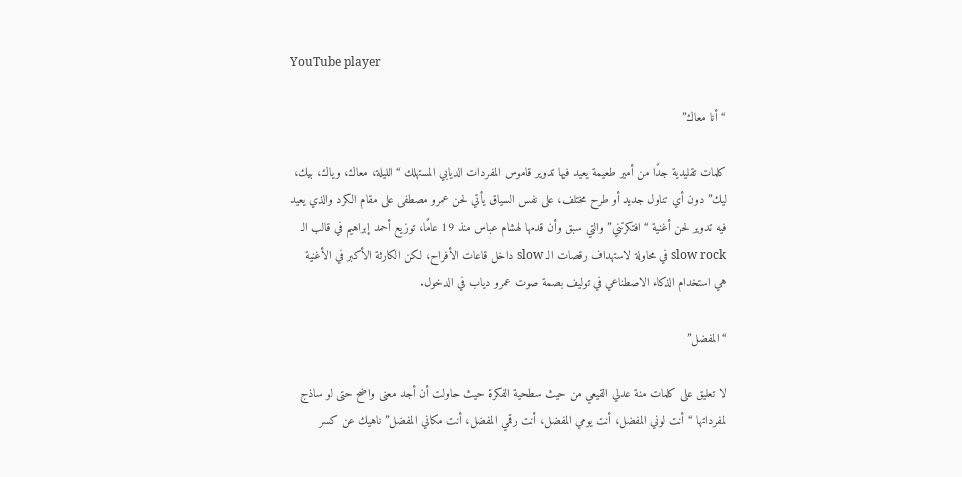YouTube player

“أنا معاك”

كلمات تقليدية جدًا من أمير طعيمة يعيد فيها تدوير قاموس المفردات الديابي المستهلك “الليلة، معاك، وياك، بيك، ليك” دون أي تناول جديد أو طرح مختلف، على نفس السياق يأتي لحن عمرو مصطفى على مقام الكرد والذي يعيد فيه تدوير لحن أغنية “افتكرتني” والتي سبق وأن قدمها لهشام عباس منذ 19 عامًا، توزيع أحمد إبراهيم في قالب الـ slow rock في محاولة لاستهداف رقصات الـ slow داخل قاعات الأفراح، لكن الكارثة الأكبر في الأغنية هي استخدام الذكاء الاصطناعي في توليف بصمة صوت عمرو دياب في الدخول.

“المفضل”

لا تعليق على كلمات منة عدلي القيعي من حيث سطحية الفكرة حيث حاولت أن أجد معنى واضح حتى لو ساذج لمفرداتها “أنت لوني المفضل، أنت يومي المفضل، أنت رقمي المفضل، أنت مكاني المفضل” ناهيك عن كسر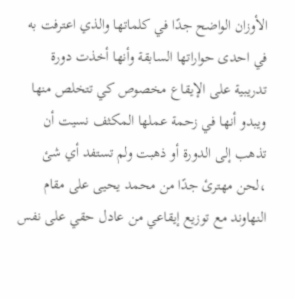الأوزان الواضح جدًا في كلماتها والذي اعترفت به في احدى حواراتها السابقة وأنها أخذت دورة تدريبية على الإيقاع مخصوص كي تتخلص منها ويبدو أنها في زحمة عملها المكثف نسيت أن تذهب إلى الدورة أو ذهبت ولم تستفد أي شئ ،لحن مهترئ جدًا من محمد يحيى على مقام النهاوند مع توزيع إيقاعي من عادل حقي على نفس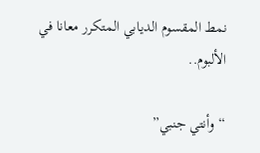نمط المقسوم الديابي المتكرر معانا في الألبوم..

“وأنتي جنبي”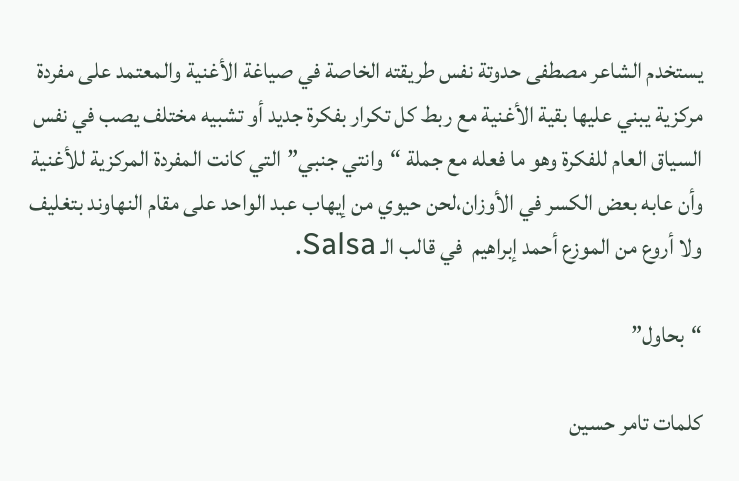يستخدم الشاعر مصطفى حدوتة نفس طريقته الخاصة في صياغة الأغنية والمعتمد على مفردة مركزية يبني عليها بقية الأغنية مع ربط كل تكرار بفكرة جديد أو تشبيه مختلف يصب في نفس السياق العام للفكرة وهو ما فعله مع جملة “وانتي جنبي”التي كانت المفردة المركزية للأغنية وأن عابه بعض الكسر في الأوزان،لحن حيوي من إيهاب عبد الواحد على مقام النهاوند بتغليف ولا أروع من الموزع أحمد إبراهيم  في قالب الـ Salsa.

“بحاول”

كلمات تامر حسين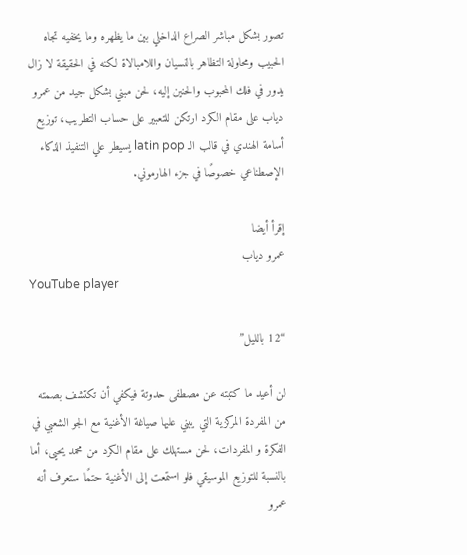تصور بشكل مباشر الصراع الداخلي بين ما يظهره وما يخفيه تجاه الحبيب ومحاولة التظاهر بالنسيان واللامبالاة لكنه في الحقيقة لا زال يدور في فلك المحبوب والحنين إليه، لحن مبني بشكل جيد من عمرو دياب على مقام الكرد ارتكن للتعبير على حساب التطريب، توزيع أسامة الهندي في قالب الـ latin pop يسيطر علي التنفيذ الذكاء الإصطناعي خصوصًا في جزء الهارموني.

إقرأ أيضا
عمرو دياب
YouTube player

“12 بالليل”

لن أعيد ما كتبته عن مصطفى حدوتة فيكفي أن تكتشف بصمته من المفردة المركزية التي يبني عليها صياغة الأغنية مع الجو الشعبي في الفكرة و المفردات، لحن مستهلك على مقام الكرد من محمد يحيى، أما بالنسبة للتوزيع الموسيقي فلو استمعت إلى الأغنية حتمًا ستعرف أنه عمرو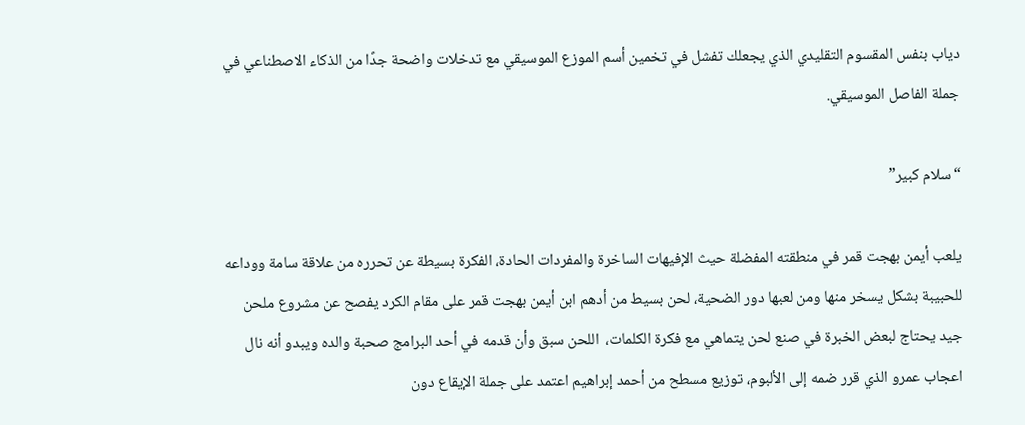دياب بنفس المقسوم التقليدي الذي يجعلك تفشل في تخمين أسم الموزع الموسيقي مع تدخلات واضحة جدًا من الذكاء الاصطناعي في جملة الفاصل الموسيقي.

“سلام كبير”

يلعب أيمن بهجت قمر في منطقته المفضلة حيث الإفيهات الساخرة والمفردات الحادة، الفكرة بسيطة عن تحرره من علاقة سامة ووداعه للحبيبة بشكل يسخر منها ومن لعبها دور الضحية، لحن بسيط من أدهم ابن أيمن بهجت قمر على مقام الكرد يفصح عن مشروع ملحن جيد يحتاج لبعض الخبرة في صنع لحن يتماهي مع فكرة الكلمات،  اللحن سبق وأن قدمه في أحد البرامج صحبة والده ويبدو أنه نال اعجاب عمرو الذي قرر ضمه إلى الألبوم، توزيع مسطح من أحمد إبراهيم اعتمد على جملة الإيقاع دون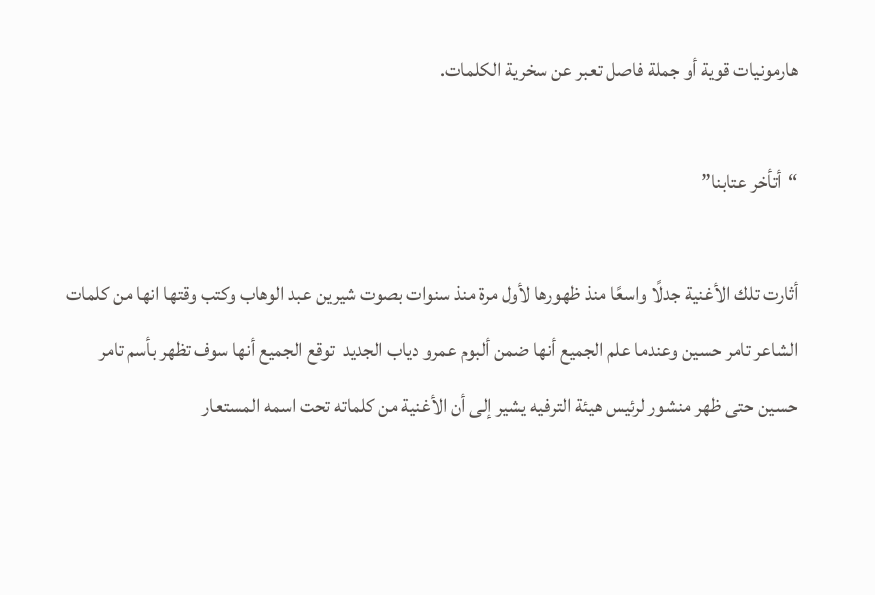هارمونيات قوية أو جملة فاصل تعبر عن سخرية الكلمات.

“أتأخر عتابنا”

أثارت تلك الأغنية جدلًا واسعًا منذ ظهورها لأول مرة منذ سنوات بصوت شيرين عبد الوهاب وكتب وقتها انها من كلمات الشاعر تامر حسين وعندما علم الجميع أنها ضمن ألبوم عمرو دياب الجديد  توقع الجميع أنها سوف تظهر بأسم تامر حسين حتى ظهر منشور لرئيس هيئة الترفيه يشير إلى أن الأغنية من كلماته تحت اسمه المستعار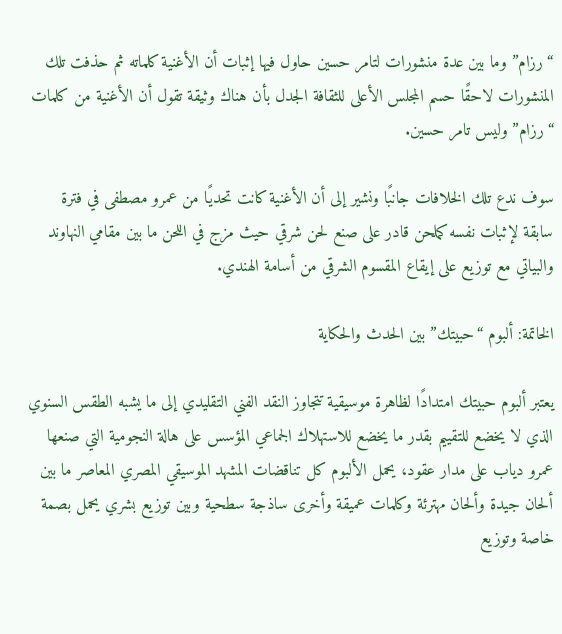“رزام” وما بين عدة منشورات لتامر حسين حاول فيها إثبات أن الأغنية كلماته ثم حذفت تلك المنشورات لاحقًا حسم المجلس الأعلى للثقافة الجدل بأن هناك وثيقة تقول أن الأغنية من كلمات “رزام” وليس تامر حسين.

سوف ندع تلك الخلافات جانبًا ونشير إلى أن الأغنية كانت تحديًا من عمرو مصطفى في فترة سابقة لإثبات نفسه كملحن قادر على صنع لحن شرقي حيث مزج في اللحن ما بين مقامي النهاوند والبياتي مع توزيع على إيقاع المقسوم الشرقي من أسامة الهندي.

الخاتمة: ألبوم “حبيتك” بين الحدث والحكاية

يعتبر ألبوم حبيتك امتدادًا لظاهرة موسيقية تتجاوز النقد الفني التقليدي إلى ما يشبه الطقس السنوي الذي لا يخضع للتقييم بقدر ما يخضع للاستهلاك الجماعي المؤسس على هالة النجومية التي صنعها عمرو دياب على مدار عقود، يحمل الألبوم كل تناقضات المشهد الموسيقي المصري المعاصر ما بين ألحان جيدة وألحان مهترئة وكلمات عميقة وأخرى ساذجة سطحية وبين توزيع بشري يحمل بصمة خاصة وتوزيع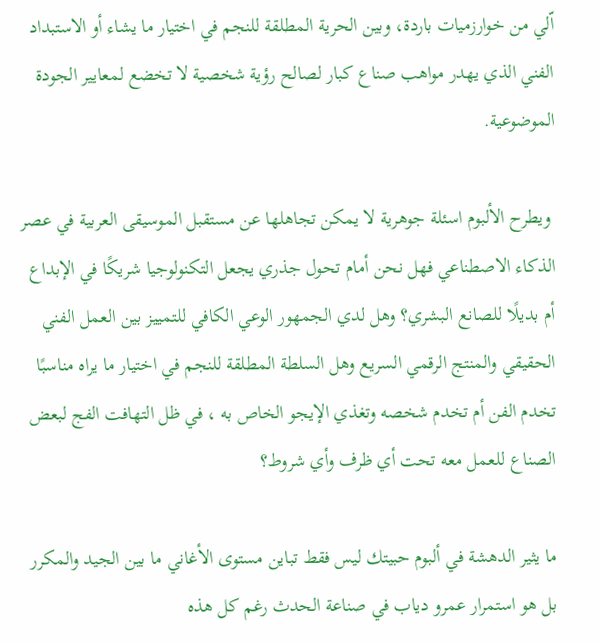اّلي من خوارزميات باردة، وبين الحرية المطلقة للنجم في اختيار ما يشاء أو الاستبداد الفني الذي يهدر مواهب صناع كبار لصالح رؤية شخصية لا تخضع لمعايير الجودة الموضوعية.

 ويطرح الألبوم اسئلة جوهرية لا يمكن تجاهلها عن مستقبل الموسيقى العربية في عصر الذكاء الاصطناعي فهل نحن أمام تحول جذري يجعل التكنولوجيا شريكًا في الإبداع أم بديلًا للصانع البشري؟ وهل لدي الجمهور الوعي الكافي للتمييز بين العمل الفني الحقيقي والمنتج الرقمي السريع وهل السلطة المطلقة للنجم في اختيار ما يراه مناسبًا تخدم الفن أم تخدم شخصه وتغذي الإيجو الخاص به ، في ظل التهافت الفج لبعض الصناع للعمل معه تحت أي ظرف وأي شروط؟

ما يثير الدهشة في ألبوم حبيتك ليس فقط تباين مستوى الأغاني ما بين الجيد والمكرر بل هو استمرار عمرو دياب في صناعة الحدث رغم كل هذه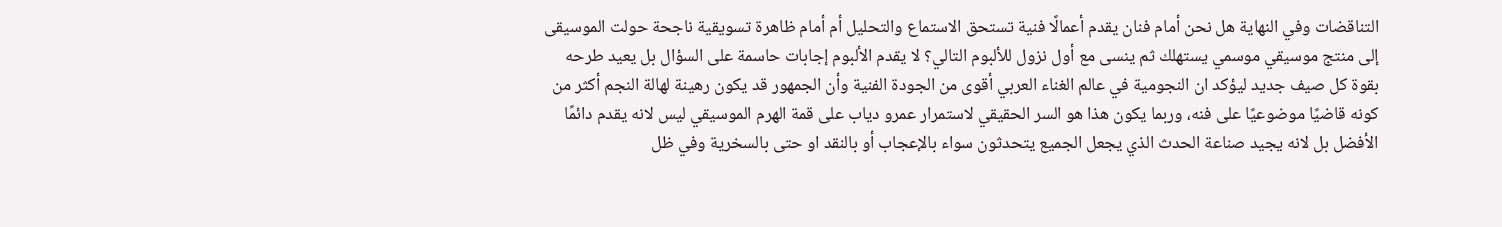التناقضات وفي النهاية هل نحن أمام فنان يقدم أعمالًا فنية تستحق الاستماع والتحليل أم أمام ظاهرة تسويقية ناجحة حولت الموسيقى إلى منتج موسيقي موسمي يستهلك ثم ينسى مع أول نزول للألبوم التالي؟ لا يقدم الألبوم إجابات حاسمة على السؤال بل يعيد طرحه بقوة كل صيف جديد ليؤكد ان النجومية في عالم الغناء العربي أقوى من الجودة الفنية وأن الجمهور قد يكون رهينة لهالة النجم أكثر من كونه قاضيًا موضوعيًا على فنه، وربما يكون هذا هو السر الحقيقي لاستمرار عمرو دياب على قمة الهرم الموسيقي ليس لانه يقدم دائمًا الأفضل بل لانه يجيد صناعة الحدث الذي يجعل الجميع يتحدثون سواء بالإعجاب أو بالنقد او حتى بالسخرية وفي ظل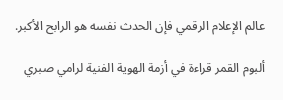عالم الإعلام الرقمي فإن الحدث نفسه هو الرابح الأكبر.

ألبوم القمر قراءة في أزمة الهوية الفنية لرامي صبري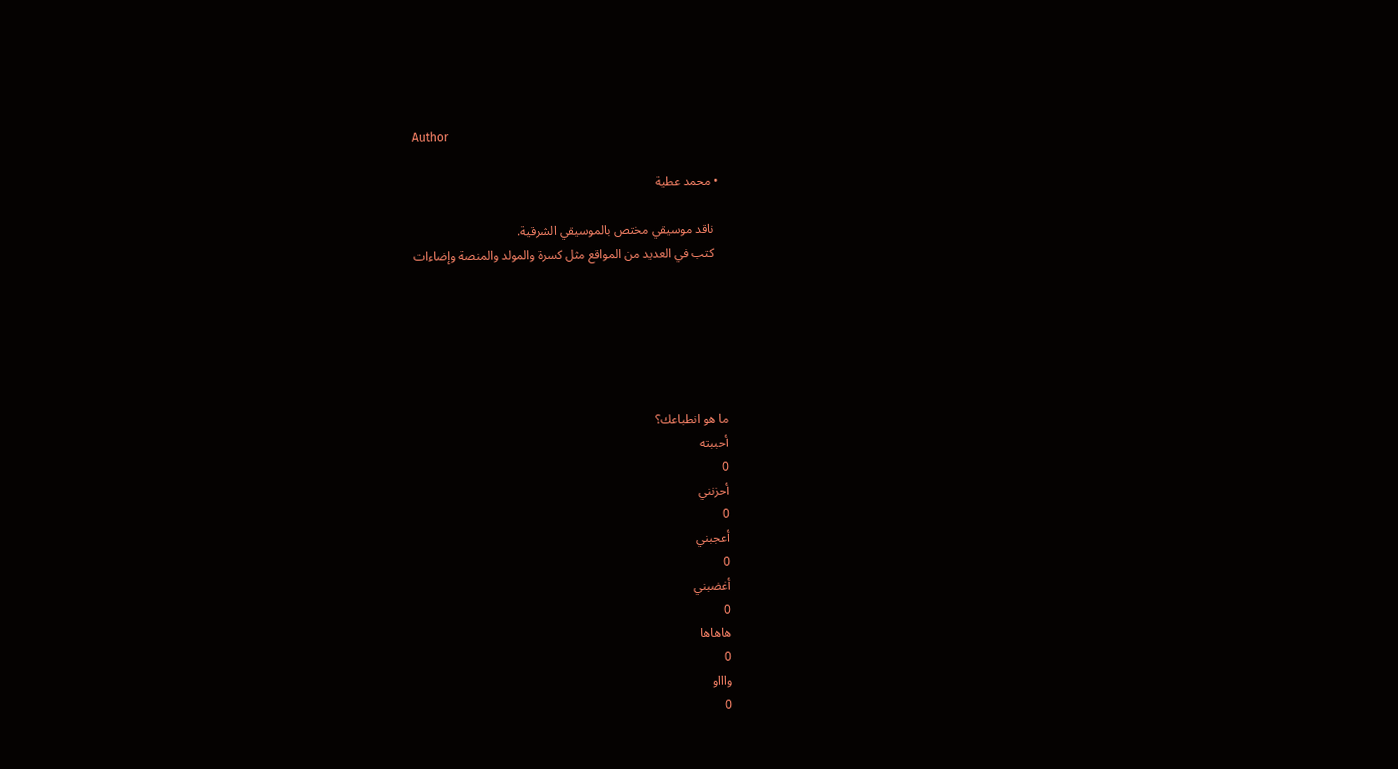Author

  • محمد عطية

    ناقد موسيقي مختص بالموسيقي الشرقية.
    كتب في العديد من المواقع مثل كسرة والمولد والمنصة وإضاءات






ما هو انطباعك؟
أحببته
0
أحزنني
0
أعجبني
0
أغضبني
0
هاهاها
0
واااو
0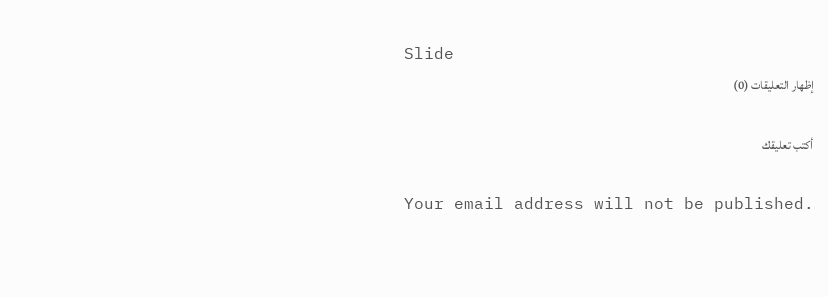Slide
إظهار التعليقات (0)

أكتب تعليقك

Your email address will not be published.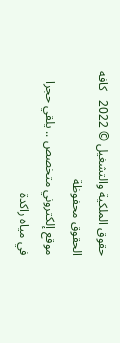حقوق الملكية والتشغيل © 2022   كافه الحقوق محفوظة
موقع إلكتروني متخصص .. يلقي حجرا في مياه راكدة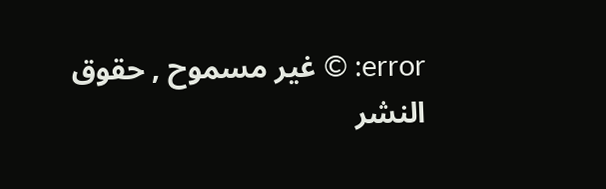error: © غير مسموح , حقوق النشر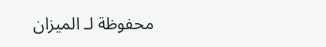محفوظة لـ الميزان